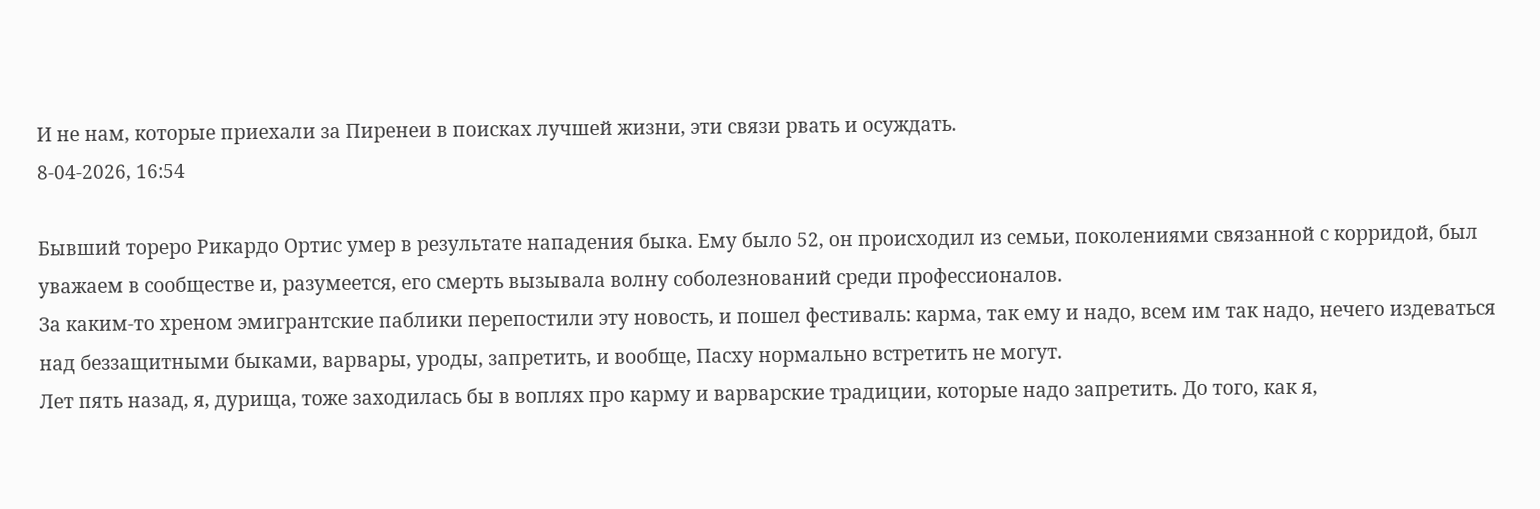И не нам, которые приехали за Пиренеи в поисках лучшей жизни, эти связи рвать и осуждать.
8-04-2026, 16:54

Бывший тореро Рикардо Ортис умер в результате нападения быка. Ему было 52, он происходил из семьи, поколениями связанной с корридой, был уважаем в сообществе и, разумеется, его смерть вызывала волну соболезнований среди профессионалов.
За каким-то хреном эмигрантские паблики перепостили эту новость, и пошел фестиваль: карма, так ему и надо, всем им так надо, нечего издеваться над беззащитными быками, варвары, уроды, запретить, и вообще, Пасху нормально встретить не могут.
Лет пять назад, я, дурища, тоже заходилась бы в воплях про карму и варварские традиции, которые надо запретить. До того, как я,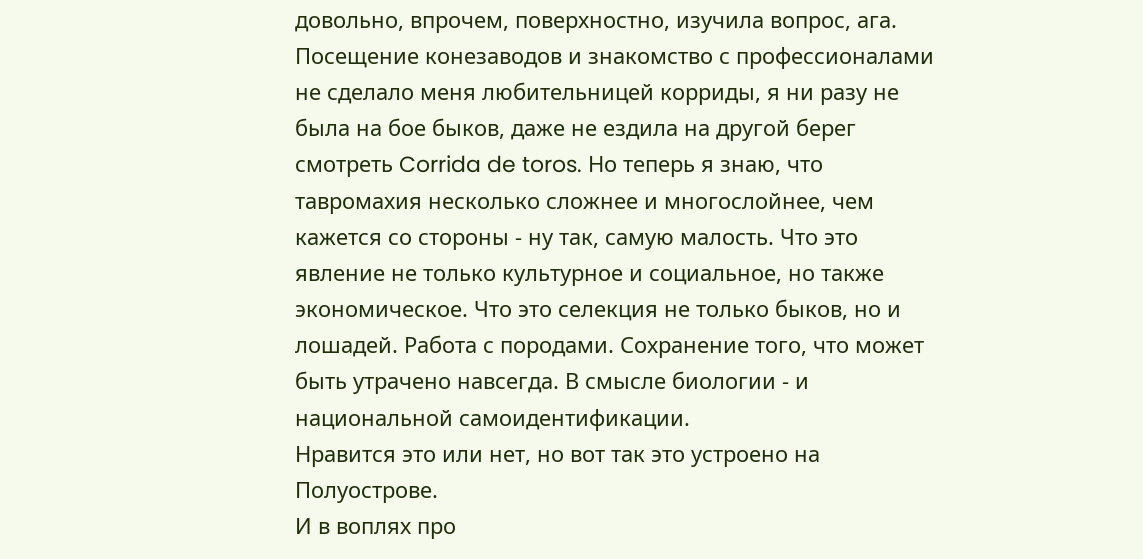довольно, впрочем, поверхностно, изучила вопрос, ага. Посещение конезаводов и знакомство с профессионалами не сделало меня любительницей корриды, я ни разу не была на бое быков, даже не ездила на другой берег смотреть Corrida de toros. Но теперь я знаю, что тавромахия несколько сложнее и многослойнее, чем кажется со стороны - ну так, самую малость. Что это явление не только культурное и социальное, но также экономическое. Что это селекция не только быков, но и лошадей. Работа с породами. Сохранение того, что может быть утрачено навсегда. В смысле биологии - и национальной самоидентификации.
Нравится это или нет, но вот так это устроено на Полуострове.
И в воплях про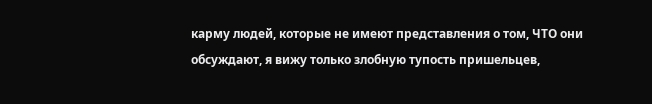карму людей, которые не имеют представления о том, ЧТО они обсуждают, я вижу только злобную тупость пришельцев,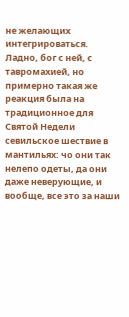не желающих интегрироваться.
Ладно, бог с ней, с тавромахией, но примерно такая же реакция была на традиционное для Святой Недели севильское шествие в мантильях: чо они так нелепо одеты, да они даже неверующие, и вообще, все это за наши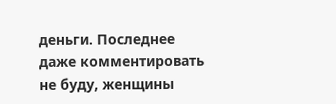деньги. Последнее даже комментировать не буду, женщины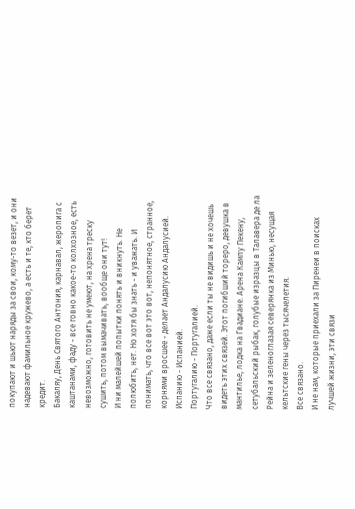покупают и шьют наряды за свои, кому-то везет, и они надевают фамильное кружево, а есть и те, кто берет кредит.
Бакаляу, День Святого Антония, карнавал, жеропига с каштанами, фаду - все говно какое-то колхозное, есть невозможно, готовить не умеют, на хрена треску сушить, потом вымачивать, вообще они тут!
И ни малейшей попытки понять и вникнуть. Не полюбить, нет. Но хотя бы знать - и уважать. И понимать, что все вот это вот, непонятное, странное, корнями вросшее - делает Андалусию Андалусией. Испанию - Испанией.
Португалию - Португалией.
Что все связано, даже если ты не видишь и не хочешь видеть этих связей. Этот погибший тореро, девушка в мантилье, лодка на Гвадиане. Арена Кампу Пекену, сетубальский рыбак, голубые изразцы в Талавера де ла Рейна и зеленоглазая северянка из Минью, несущая кельтские гены через тысячелетия.
Все связано.
И не нам, которые приехали за Пиренеи в поисках лучшей жизни, эти связи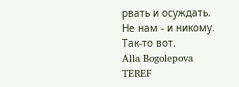рвать и осуждать.
Не нам - и никому.
Так-то вот.
Alla Bogolepova
TEREF